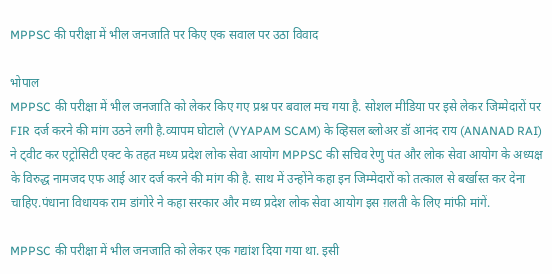MPPSC की परीक्षा में भील जनजाति पर किए एक सवाल पर उठा विवाद

भोपाल
MPPSC की परीक्षा में भील जनजाति को लेकर किए गए प्रश्न पर बवाल मच गया है. सोशल मीडिया पर इसे लेकर जिम्मेदारों पर FIR दर्ज करने की मांग उठने लगी है.व्यापम घोटाले (VYAPAM SCAM) के व्हिसल ब्लोअर डॉ आनंद राय (ANANAD RAI) ने ट्वीट कर एट्रोसिटी एक्ट के तहत मध्य प्रदेश लोक सेवा आयोग MPPSC की सचिव रेणु पंत और लोक सेवा आयोग के अध्यक्ष के विरुद्ध नामजद एफ आई आर दर्ज करने की मांग की है. साथ में उन्होंने कहा इन जिम्मेदारों को तत्काल से बर्खास्त कर देना चाहिए.पंधाना विधायक राम डांगोरे ने कहा सरकार और मध्य प्रदेश लोक सेवा आयोग इस ग़लती के लिए मांफी मांगें.

MPPSC की परीक्षा में भील जनजाति को लेकर एक गद्यांश दिया गया था. इसी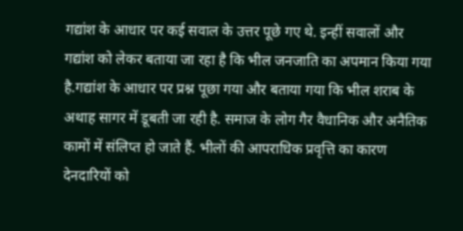गद्यांश के आधार पर कई सवाल के उत्तर पूछे गए थे. इन्हीं सवालों और गद्यांश को लेकर बताया जा रहा है कि भील जनजाति का अपमान किया गया है.गद्यांश के आधार पर प्रश्न पूछा गया और बताया गया कि भील शराब के अथाह सागर में डूबती जा रही है. समाज के लोग गैर वैधानिक और अनैतिक कामों में संलिप्त हो जाते हैं. भीलों की आपराधिक प्रवृत्ति का कारण देनदारियों को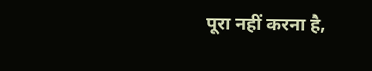पूरा नहीं करना है,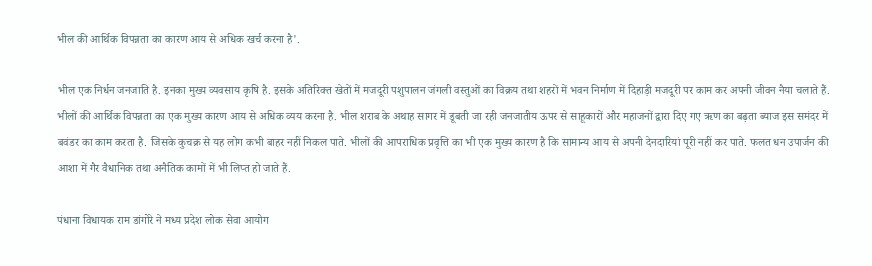भील की आर्थिक विपन्नता का कारण आय से अधिक खर्च करना है'.

भील एक निर्धन जनजाति है. इनका मुख्य व्यवसाय कृषि है. इसके अतिरिक्त खेतों में मजदूरी पशुपालन जंगली वस्तुओं का विक्रय तथा शहरों में भवन निर्माण में दिहाड़ी मजदूरी पर काम कर अपनी जीवन नैया चलाते हैं. भीलों की आर्थिक विपन्नता का एक मुख्य कारण आय से अधिक व्यय करना है. भील शराब के अथाह सागर में डूबती जा रही जनजातीय ऊपर से साहूकारों और महाजनों द्वारा दिए गए ऋण का बढ़ता ब्याज इस समंदर में बवंडर का काम करता है. जिसके कुचक्र से यह लोग कभी बाहर नहीं निकल पाते. भीलों की आपराधिक प्रवृत्ति का भी एक मुख्य कारण है कि सामान्य आय से अपनी देनदारियां पूरी नहीं कर पाते. फलत धन उपार्जन की आशा में गैर वैधानिक तथा अनैतिक कामों में भी लिप्त हो जाते हैं.

पंधाना विधायक राम डांगोरे ने मध्य प्रदेश लोक सेवा आयोग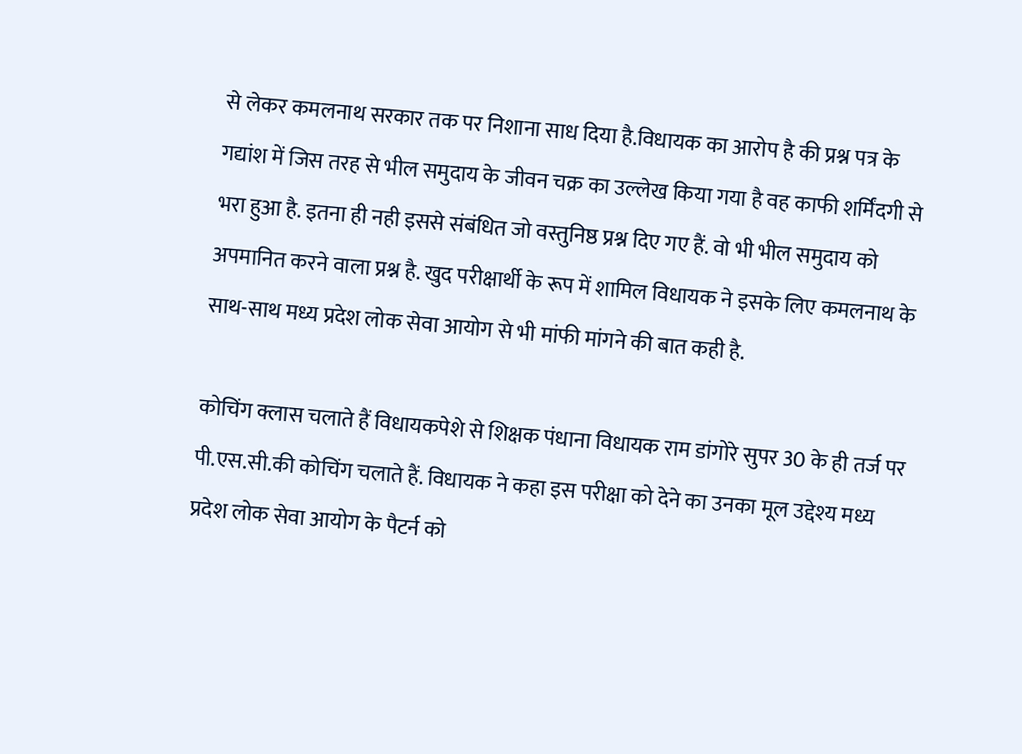से लेकर कमलनाथ सरकार तक पर निशाना साध दिया है.विधायक का आरोप है की प्रश्न पत्र के गद्यांश में जिस तरह से भील समुदाय के जीवन चक्र का उल्लेख किया गया है वह काफी शर्मिंदगी से भरा हुआ है. इतना ही नही इससे संबंधित जो वस्तुनिष्ठ प्रश्न दिए गए हैं. वो भी भील समुदाय को अपमानित करने वाला प्रश्न है. खुद परीक्षार्थी के रूप में शामिल विधायक ने इसके लिए कमलनाथ के साथ-साथ मध्य प्रदेश लोक सेवा आयोग से भी मांफी मांगने की बात कही है.

कोचिंग क्लास चलाते हैं विधायकपेशे से शिक्षक पंधाना विधायक राम डांगोरे सुपर 30 के ही तर्ज पर पी.एस.सी.की कोचिंग चलाते हैं. विधायक ने कहा इस परीक्षा को देने का उनका मूल उद्देश्य मध्य प्रदेश लोक सेवा आयोग के पैटर्न को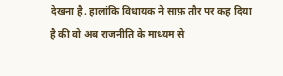देखना है. हालांकि विधायक ने साफ़ तौर पर कह दिया है की वो अब राजनीति के माध्यम से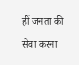हीं जनता की सेवा करना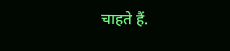चाहते हैं.